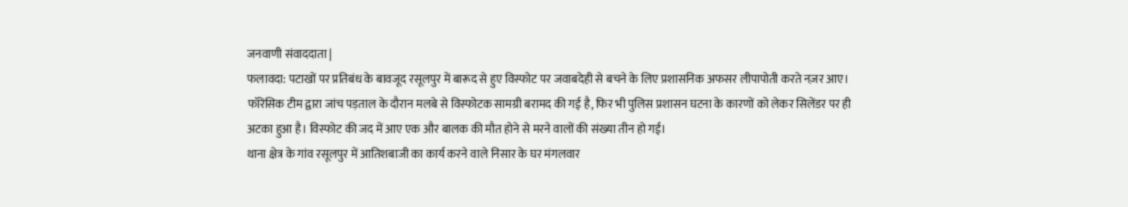जनवाणी संवाददाता |
फलावदा: पटाखों पर प्रतिबंध के बावजूद रसूलपुर में बारूद से हुए विस्फोट पर जवाबदेही से बचने के लिए प्रशासनिक अफसर लीपापोती करते नज़र आए। फॉरेंसिक टीम द्वारा जांच पड़ताल के दौरान मलबे से विस्फोटक सामग्री बरामद की गई है, फिर भी पुलिस प्रशासन घटना के कारणों को लेकर सिलेंडर पर ही अटका हुआ है। विस्फोट की जद में आए एक और बालक की मौत होने से मरने वालों की संख्या तीन हो गई।
थाना क्षेत्र के गांव रसूलपुर में आतिशबाजी का कार्य करने वाले निसार के घर मंगलवार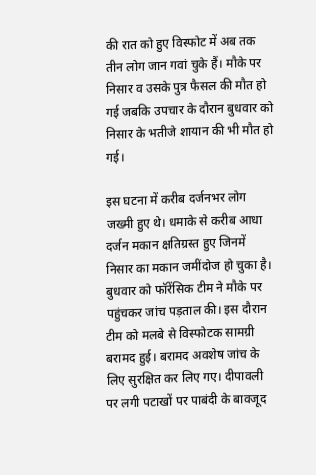की रात को हुए विस्फोट में अब तक तीन लोग जान गवां चुके हैं। मौके पर निसार व उसके पुत्र फैसल की मौत हो गई जबकि उपचार के दौरान बुधवार को निसार के भतीजे शायान की भी मौत हो गई।

इस घटना में करीब दर्जनभर लोग जख्मी हुए थे। धमाके से करीब आधा दर्जन मकान क्षतिग्रस्त हुए जिनमें निसार का मकान जमींदोज हो चुका है। बुधवार को फॉरेंसिक टीम ने मौके पर पहुंचकर जांच पड़ताल की। इस दौरान टीम को मलबे से विस्फोटक सामग्री बरामद हुई। बरामद अवशेष जांच के लिए सुरक्षित कर लिए गए। दीपावली पर लगी पटाखों पर पाबंदी के बावजूद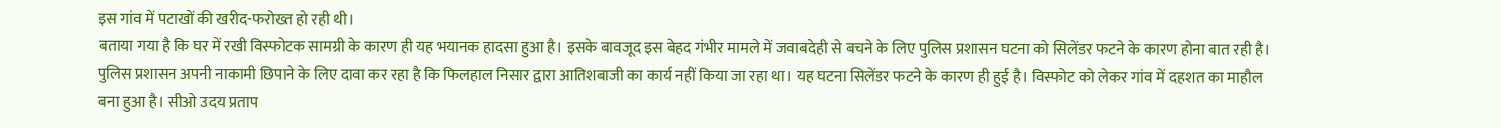इस गांव में पटाखों की खरीद-फरोख्त हो रही थी।
बताया गया है कि घर में रखी विस्फोटक सामग्री के कारण ही यह भयानक हादसा हुआ है। इसके बावजूद इस बेहद गंभीर मामले में जवाबदेही से बचने के लिए पुलिस प्रशासन घटना को सिलेंडर फटने के कारण होना बात रही है। पुलिस प्रशासन अपनी नाकामी छिपाने के लिए दावा कर रहा है कि फिलहाल निसार द्वारा आतिशबाजी का कार्य नहीं किया जा रहा था। यह घटना सिलेंडर फटने के कारण ही हुई है। विस्फोट को लेकर गांव में दहशत का माहौल बना हुआ है। सीओ उदय प्रताप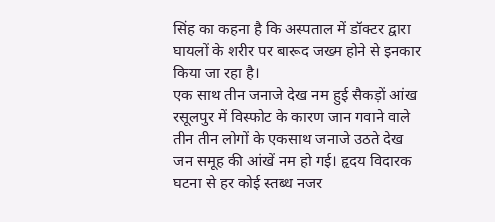सिंह का कहना है कि अस्पताल में डॉक्टर द्वारा घायलों के शरीर पर बारूद जख्म होने से इनकार किया जा रहा है।
एक साथ तीन जनाजे देख नम हुई सैकड़ों आंख
रसूलपुर में विस्फोट के कारण जान गवाने वाले तीन तीन लोगों के एकसाथ जनाजे उठते देख जन समूह की आंखें नम हो गई। हृदय विदारक घटना से हर कोई स्तब्ध नजर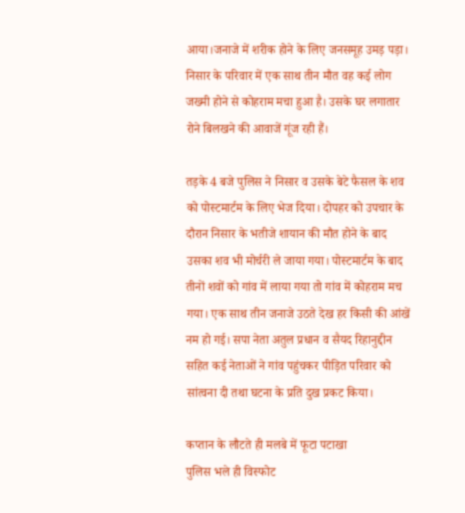आया।जनाजे में शरीक होने के लिए जनसमूह उमड़ पड़ा। निसार के परिवार में एक साथ तीन मौत वह कई लोग जख्मी होने से कोहराम मचा हुआ है। उसके घर लगातार रोने बिलखने की आवाजें गूंज रही हैं।

तड़के 4 बजे पुलिस ने निसार व उसके बेटे फैसल के शव को पोस्टमार्टम के लिए भेज दिया। दोपहर को उपचार के दौरान निसार के भतीजे शायान की मौत होने के बाद उसका शव भी मोर्चरी ले जाया गया। पोस्टमार्टम के बाद तीनों शवों को गांव में लाया गया तो गांव में कोहराम मच गया। एक साथ तीन जनाजे उठते देख हर किसी की आंखें नम हो गई। सपा नेता अतुल प्रधान व सैयद रिहानुद्दीन सहित कई नेताओं ने गांव पहुंचकर पीड़ित परिवार को सांत्वना दी तथा घटना के प्रति दुख प्रकट किया।

कप्तान के लौटते ही मलबे में फूटा पटाखा
पुलिस भले ही विस्फोट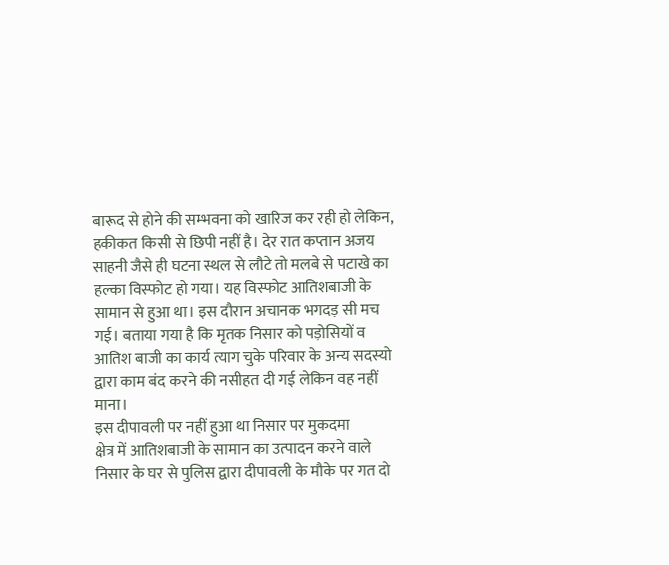बारूद से होने की सम्भवना को खारिज कर रही हो लेकिन, हकीकत किसी से छिपी नहीं है। देर रात कप्तान अजय साहनी जैसे ही घटना स्थल से लौटे तो मलबे से पटाखे का हल्का विस्फोट हो गया। यह विस्फोट आतिशबाजी के सामान से हुआ था। इस दौरान अचानक भगदड़ सी मच गई। बताया गया है कि मृतक निसार को पड़ोसियों व आतिश बाजी का कार्य त्याग चुके परिवार के अन्य सदस्यो द्वारा काम बंद करने की नसीहत दी गई लेकिन वह नहीं माना।
इस दीपावली पर नहीं हुआ था निसार पर मुकदमा
क्षेत्र में आतिशबाजी के सामान का उत्पादन करने वाले निसार के घर से पुलिस द्वारा दीपावली के मौके पर गत दो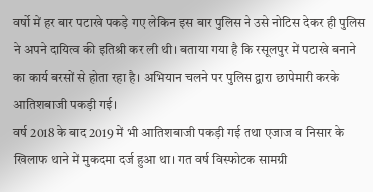वर्षो में हर बार पटाखे पकड़े गए लेकिन इस बार पुलिस ने उसे नोटिस देकर ही पुलिस ने अपने दायित्व की इतिश्री कर ली थी। बताया गया है कि रसूलपुर में पटाखे बनाने का कार्य बरसों से होता रहा है। अभियान चलने पर पुलिस द्वारा छापेमारी करके आतिशबाजी पकड़ी गई।
वर्ष 2018 के बाद 2019 में भी आतिशबाजी पकड़ी गई तथा एजाज व निसार के खिलाफ थाने में मुकदमा दर्ज हुआ था। गत वर्ष विस्फोटक सामग्री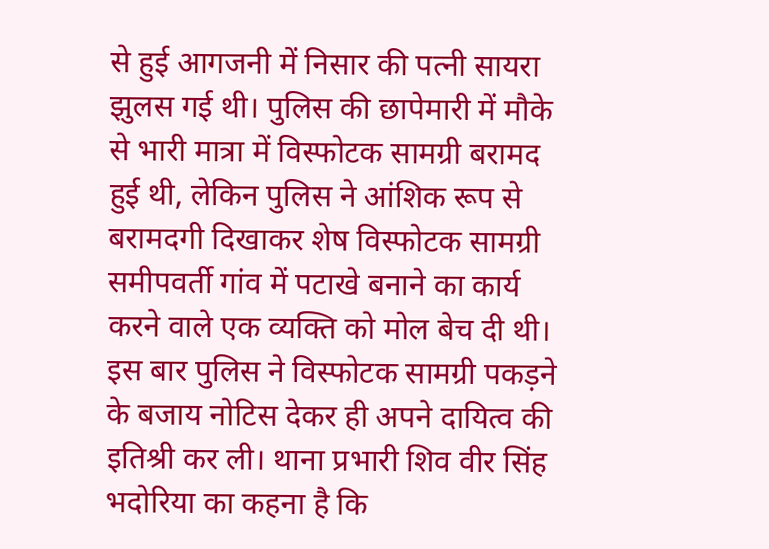से हुई आगजनी में निसार की पत्नी सायरा झुलस गई थी। पुलिस की छापेमारी में मौके से भारी मात्रा में विस्फोटक सामग्री बरामद हुई थी, लेकिन पुलिस ने आंशिक रूप से बरामदगी दिखाकर शेष विस्फोटक सामग्री समीपवर्ती गांव में पटाखे बनाने का कार्य करने वाले एक व्यक्ति को मोल बेच दी थी। इस बार पुलिस ने विस्फोटक सामग्री पकड़ने के बजाय नोटिस देकर ही अपने दायित्व की इतिश्री कर ली। थाना प्रभारी शिव वीर सिंह भदोरिया का कहना है कि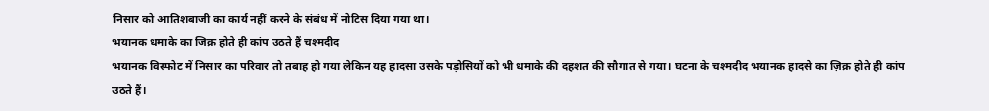निसार को आतिशबाजी का कार्य नहीं करने के संबंध में नोटिस दिया गया था।
भयानक धमाके का जिक्र होते ही कांप उठते हैं चश्मदीद
भयानक विस्फोट में निसार का परिवार तो तबाह हो गया लेकिन यह हादसा उसके पड़ोसियों को भी धमाके की दहशत की सौगात से गया। घटना के चश्मदीद भयानक हादसे का ज़िक्र होते ही कांप उठते हैं।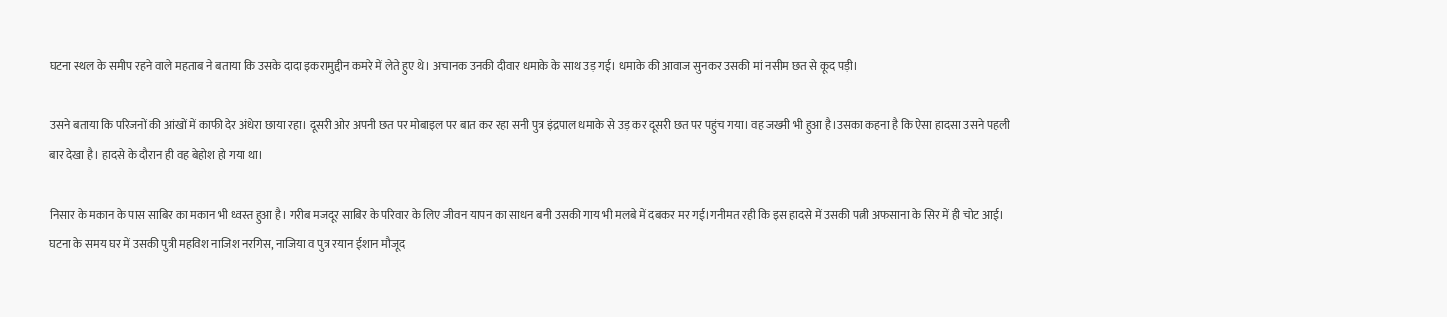घटना स्थल के समीप रहने वाले महताब ने बताया कि उसके दादा इकरामुद्दीन कमरे में लेते हुए थे। अचानक उनकी दीवार धमाके के साथ उड़ गई। धमाके की आवाज सुनकर उसकी मां नसीम छत से कूद पड़ी।

उसने बताया कि परिजनों की आंखों में काफी देर अंधेरा छाया रहा। दूसरी ओर अपनी छत पर मोबाइल पर बात कर रहा सनी पुत्र इंद्रपाल धमाके से उड़ कर दूसरी छत पर पहुंच गया। वह जख्मी भी हुआ है।उसका कहना है कि ऐसा हादसा उसने पहली बार देखा है। हादसे के दौरान ही वह बेहोश हो गया था।

निसार के मकान के पास साबिर का मकान भी ध्वस्त हुआ है। गरीब मजदूर साबिर के परिवार के लिए जीवन यापन का साधन बनी उसकी गाय भी मलबे में दबकर मर गई।गनीमत रही कि इस हादसे में उसकी पत्नी अफसाना के सिर में ही चोट आई।
घटना के समय घर में उसकी पुत्री महविश नाजिश नरगिस, नाजिया व पुत्र रयान ईशान मौजूद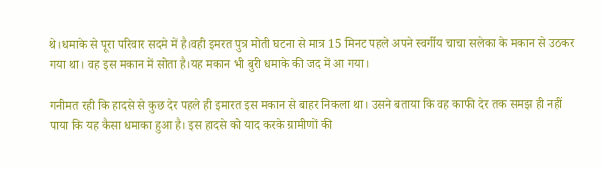थे।धमाके से पूरा परिवार सदमे में है।वही इमरत पुत्र मोती घटना से मात्र 15 मिनट पहले अपने स्वर्गीय चाचा सलेका के मकान से उठकर गया था। वह इस मकान में सोता है।यह मकान भी बुरी धमाके की जद में आ गया।

गनीमत रही कि हादसे से कुछ देर पहले ही इमारत इस मकान से बाहर निकला था। उसने बताया कि वह काफी देर तक समझ ही नहीं पाया कि यह कैसा धमाका हुआ है। इस हादसे को याद करके ग्रामीणों की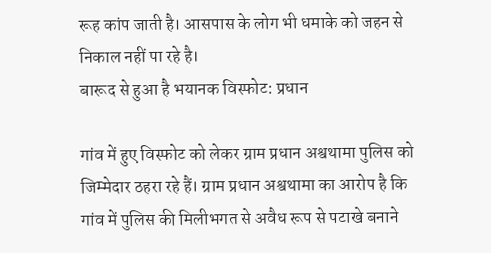रूह कांप जाती है। आसपास के लोग भी धमाके को जहन से निकाल नहीं पा रहे है।
बारूद से हुआ है भयानक विस्फोट: प्रधान

गांव में हुए विस्फोट को लेकर ग्राम प्रधान अश्वथामा पुलिस को जिम्मेदार ठहरा रहे हैं। ग्राम प्रधान अश्वथामा का आरोप है कि गांव में पुलिस की मिलीभगत से अवैध रूप से पटाखे बनाने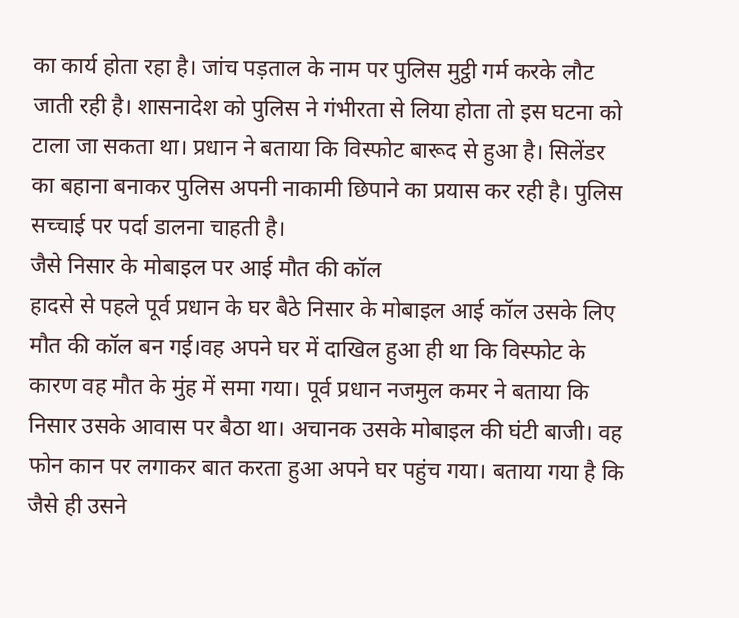का कार्य होता रहा है। जांच पड़ताल के नाम पर पुलिस मुट्ठी गर्म करके लौट जाती रही है। शासनादेश को पुलिस ने गंभीरता से लिया होता तो इस घटना को टाला जा सकता था। प्रधान ने बताया कि विस्फोट बारूद से हुआ है। सिलेंडर का बहाना बनाकर पुलिस अपनी नाकामी छिपाने का प्रयास कर रही है। पुलिस सच्चाई पर पर्दा डालना चाहती है।
जैसे निसार के मोबाइल पर आई मौत की कॉल
हादसे से पहले पूर्व प्रधान के घर बैठे निसार के मोबाइल आई कॉल उसके लिए मौत की कॉल बन गई।वह अपने घर में दाखिल हुआ ही था कि विस्फोट के कारण वह मौत के मुंह में समा गया। पूर्व प्रधान नजमुल कमर ने बताया कि निसार उसके आवास पर बैठा था। अचानक उसके मोबाइल की घंटी बाजी। वह फोन कान पर लगाकर बात करता हुआ अपने घर पहुंच गया। बताया गया है कि जैसे ही उसने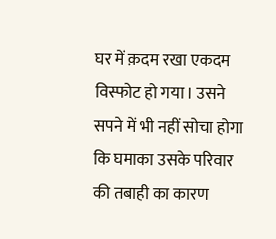घर में क़दम रखा एकदम विस्फोट हो गया। उसने सपने में भी नहीं सोचा होगा कि घमाका उसके परिवार की तबाही का कारण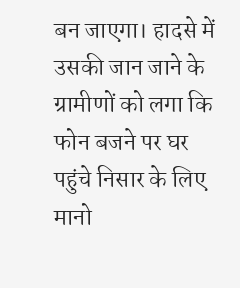बन जाएगा। हादसे में उसकी जान जाने के ग्रामीणों को लगा कि फोन बजने पर घर पहुंचे निसार के लिए मानो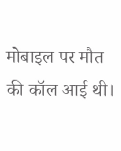मोबाइल पर मौत की कॉल आई थी।